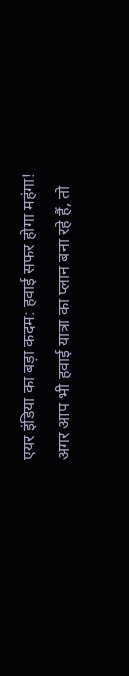एयर इंडिया का बड़ा कदम: हवाई सफर होगा महंगा!
अगर आप भी हवाई यात्रा का प्लान बना रहे हैं, तो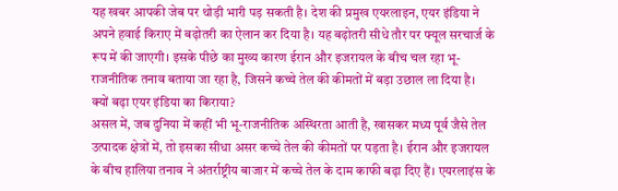यह खबर आपकी जेब पर थोड़ी भारी पड़ सकती है। देश की प्रमुख एयरलाइन, एयर इंडिया ने अपने हवाई किराए में बढ़ोतरी का ऐलान कर दिया है। यह बढ़ोतरी सीधे तौर पर फ्यूल सरचार्ज के रूप में की जाएगी। इसके पीछे का मुख्य कारण ईरान और इजरायल के बीच चल रहा भू-राजनीतिक तनाव बताया जा रहा है, जिसने कच्चे तेल की कीमतों में बड़ा उछाल ला दिया है।
क्यों बढ़ा एयर इंडिया का किराया?
असल में, जब दुनिया में कहीं भी भू-राजनीतिक अस्थिरता आती है, खासकर मध्य पूर्व जैसे तेल उत्पादक क्षेत्रों में, तो इसका सीधा असर कच्चे तेल की कीमतों पर पड़ता है। ईरान और इजरायल के बीच हालिया तनाव ने अंतर्राष्ट्रीय बाजार में कच्चे तेल के दाम काफी बढ़ा दिए हैं। एयरलाइंस के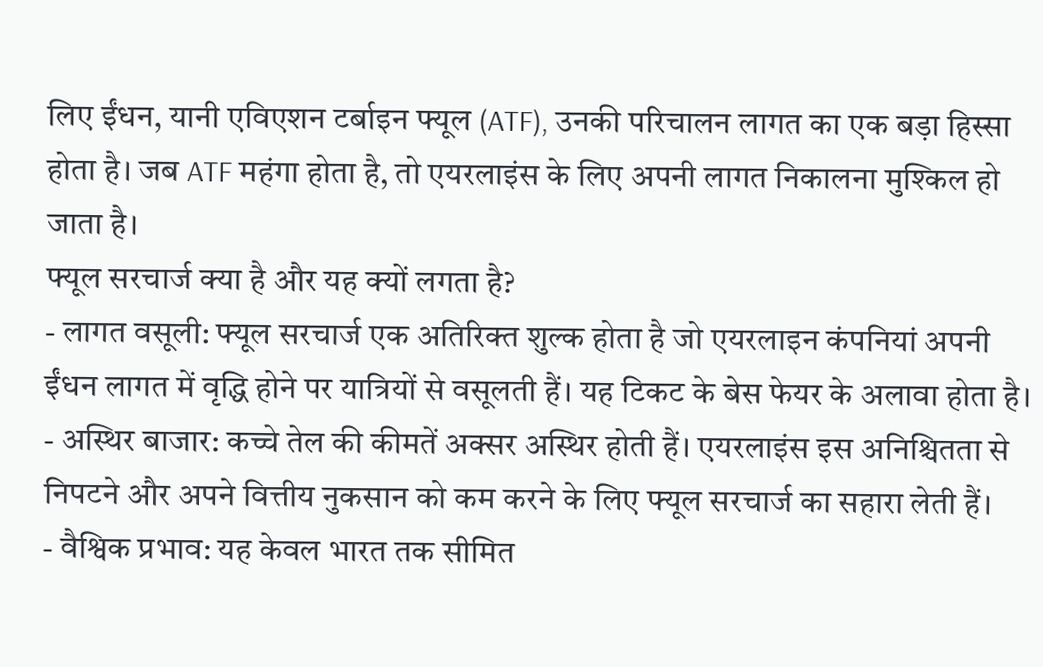लिए ईंधन, यानी एविएशन टर्बाइन फ्यूल (ATF), उनकी परिचालन लागत का एक बड़ा हिस्सा होता है। जब ATF महंगा होता है, तो एयरलाइंस के लिए अपनी लागत निकालना मुश्किल हो जाता है।
फ्यूल सरचार्ज क्या है और यह क्यों लगता है?
- लागत वसूली: फ्यूल सरचार्ज एक अतिरिक्त शुल्क होता है जो एयरलाइन कंपनियां अपनी ईंधन लागत में वृद्धि होने पर यात्रियों से वसूलती हैं। यह टिकट के बेस फेयर के अलावा होता है।
- अस्थिर बाजार: कच्चे तेल की कीमतें अक्सर अस्थिर होती हैं। एयरलाइंस इस अनिश्चितता से निपटने और अपने वित्तीय नुकसान को कम करने के लिए फ्यूल सरचार्ज का सहारा लेती हैं।
- वैश्विक प्रभाव: यह केवल भारत तक सीमित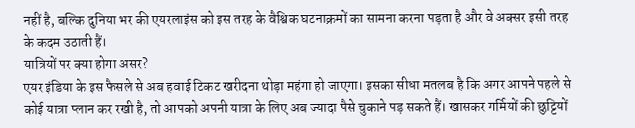नहीं है, बल्कि दुनिया भर की एयरलाइंस को इस तरह के वैश्विक घटनाक्रमों का सामना करना पड़ता है और वे अक्सर इसी तरह के कदम उठाती हैं।
यात्रियों पर क्या होगा असर?
एयर इंडिया के इस फैसले से अब हवाई टिकट खरीदना थोड़ा महंगा हो जाएगा। इसका सीधा मतलब है कि अगर आपने पहले से कोई यात्रा प्लान कर रखी है, तो आपको अपनी यात्रा के लिए अब ज्यादा पैसे चुकाने पड़ सकते हैं। खासकर गर्मियों की छुट्टियों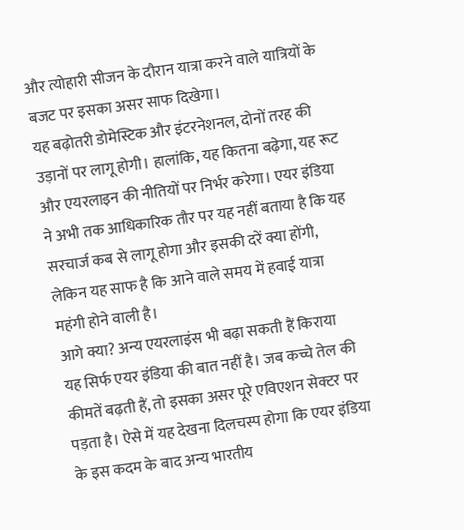और त्योहारी सीजन के दौरान यात्रा करने वाले यात्रियों के बजट पर इसका असर साफ दिखेगा।
यह बढ़ोतरी डोमेस्टिक और इंटरनेशनल, दोनों तरह की उड़ानों पर लागू होगी। हालांकि, यह कितना बढ़ेगा, यह रूट और एयरलाइन की नीतियों पर निर्भर करेगा। एयर इंडिया ने अभी तक आधिकारिक तौर पर यह नहीं बताया है कि यह सरचार्ज कब से लागू होगा और इसकी दरें क्या होंगी, लेकिन यह साफ है कि आने वाले समय में हवाई यात्रा महंगी होने वाली है।
आगे क्या? अन्य एयरलाइंस भी बढ़ा सकती हैं किराया
यह सिर्फ एयर इंडिया की बात नहीं है। जब कच्चे तेल की कीमतें बढ़ती हैं, तो इसका असर पूरे एविएशन सेक्टर पर पड़ता है। ऐसे में यह देखना दिलचस्प होगा कि एयर इंडिया के इस कदम के बाद अन्य भारतीय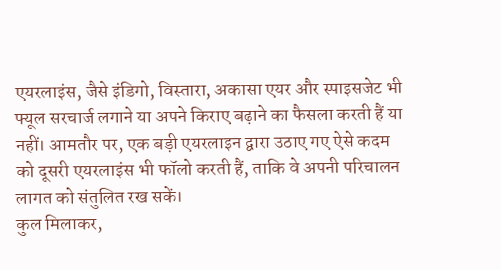एयरलाइंस, जैसे इंडिगो, विस्तारा, अकासा एयर और स्पाइसजेट भी फ्यूल सरचार्ज लगाने या अपने किराए बढ़ाने का फैसला करती हैं या नहीं। आमतौर पर, एक बड़ी एयरलाइन द्वारा उठाए गए ऐसे कदम को दूसरी एयरलाइंस भी फॉलो करती हैं, ताकि वे अपनी परिचालन लागत को संतुलित रख सकें।
कुल मिलाकर,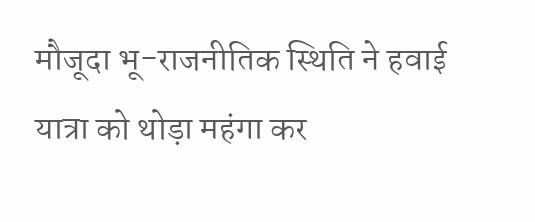मौजूदा भू-राजनीतिक स्थिति ने हवाई यात्रा को थोड़ा महंगा कर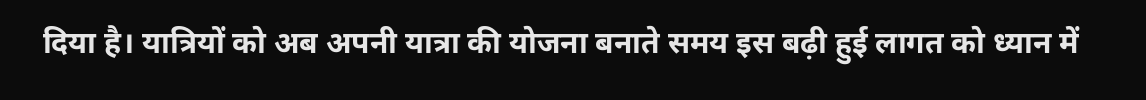दिया है। यात्रियों को अब अपनी यात्रा की योजना बनाते समय इस बढ़ी हुई लागत को ध्यान में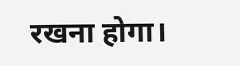रखना होगा।